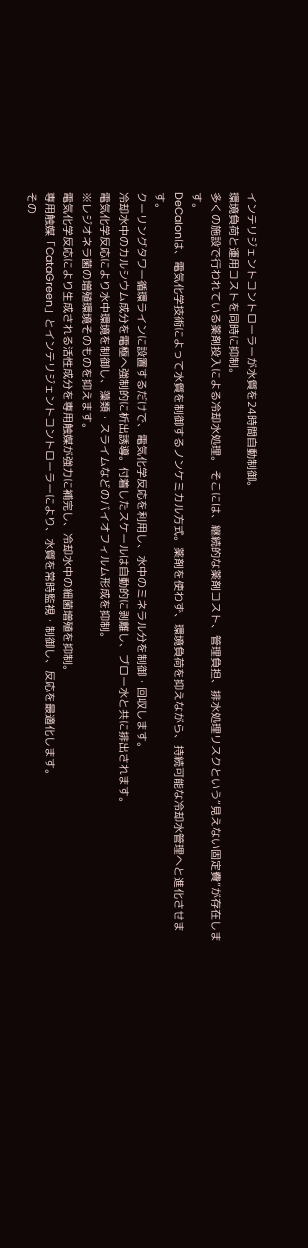インテリジェントコントローラーが水質を24時間自動制御。
環境負荷と運用コストを同時に抑制。
多くの施設で行われている薬剤投入による冷却水処理。 そこには、継続的な薬剤コスト、管理負担、排水処理リスクという“見えない固定費”が存在します。
DeCaIonは、電気化学技術によって水質を制御するノンケミカル方式。薬剤を使わず、環境負荷を抑えながら、持続可能な冷却水管理へと進化させます。
クーリングタワー循環ラインに設置するだけで、電気化学反応を利用し、水中のミネラル分を制御・回収します。
冷却水中のカルシウム成分を電極へ強制的に析出誘導。付着したスケールは自動的に剥離し、ブロー水と共に排出されます。
電気化学反応により水中環境を制御し、藻類・スライムなどのバイオフィルム形成を抑制。
※レジオネラ菌の増殖環境そのものを抑えます。
電気化学反応により生成される活性成分を専用触媒が強力に補完し、冷却水中の細菌増殖を抑制。
専用触媒「CataGreen」とインテリジェントコントローラーにより、水質を常時監視・制御し、反応を最適化します。
その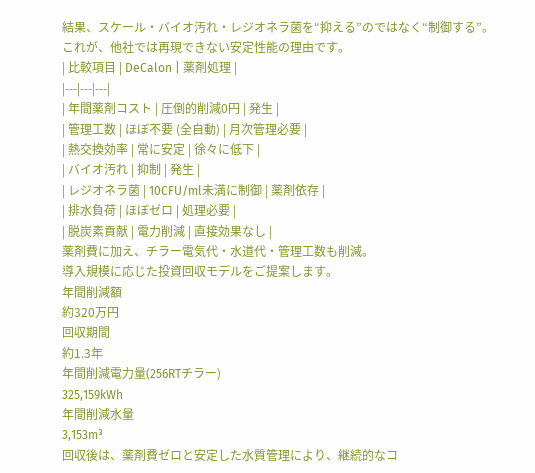結果、スケール・バイオ汚れ・レジオネラ菌を“抑える”のではなく“制御する”。
これが、他社では再現できない安定性能の理由です。
| 比較項目 | DeCalon | 薬剤処理 |
|---|---|---|
| 年間薬剤コスト | 圧倒的削減0円 | 発生 |
| 管理工数 | ほぼ不要 (全自動) | 月次管理必要 |
| 熱交換効率 | 常に安定 | 徐々に低下 |
| バイオ汚れ | 抑制 | 発生 |
| レジオネラ菌 | 10CFU/ml未満に制御 | 薬剤依存 |
| 排水負荷 | ほぼゼロ | 処理必要 |
| 脱炭素貢献 | 電力削減 | 直接効果なし |
薬剤費に加え、チラー電気代・水道代・管理工数も削減。
導入規模に応じた投資回収モデルをご提案します。
年間削減額
約320万円
回収期間
約1.3年
年間削減電力量(256RTチラー)
325,159kWh
年間削減水量
3,153m³
回収後は、薬剤費ゼロと安定した水質管理により、継続的なコ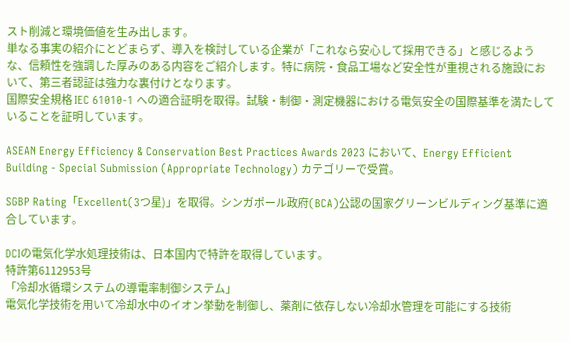スト削減と環境価値を生み出します。
単なる事実の紹介にとどまらず、導入を検討している企業が「これなら安心して採用できる」と感じるような、信頼性を強調した厚みのある内容をご紹介します。特に病院・食品工場など安全性が重視される施設において、第三者認証は強力な裏付けとなります。
国際安全規格 IEC 61010-1 への適合証明を取得。試験・制御・測定機器における電気安全の国際基準を満たしていることを証明しています。

ASEAN Energy Efficiency & Conservation Best Practices Awards 2023 において、Energy Efficient Building - Special Submission (Appropriate Technology) カテゴリーで受賞。

SGBP Rating「Excellent(3つ星)」を取得。シンガポール政府(BCA)公認の国家グリーンビルディング基準に適合しています。

DCIの電気化学水処理技術は、日本国内で特許を取得しています。
特許第6112953号
「冷却水循環システムの導電率制御システム」
電気化学技術を用いて冷却水中のイオン挙動を制御し、薬剤に依存しない冷却水管理を可能にする技術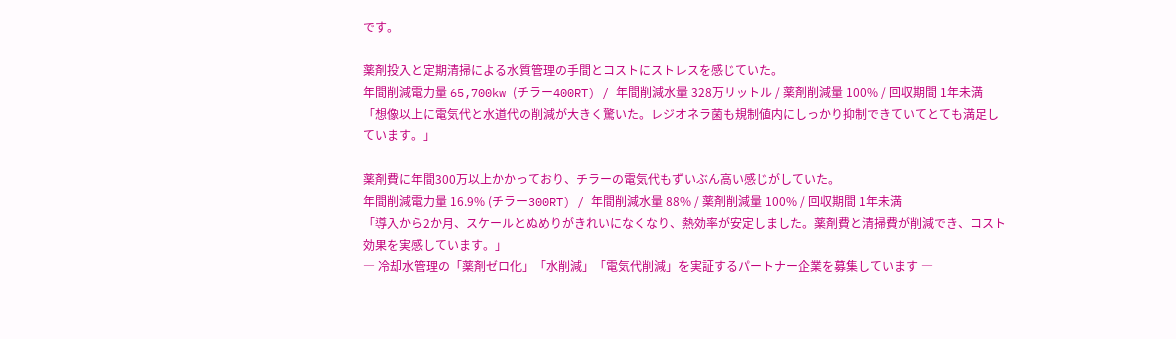です。

薬剤投入と定期清掃による水質管理の手間とコストにストレスを感じていた。
年間削減電力量 65,700kw (チラー400RT) / 年間削減水量 328万リットル / 薬剤削減量 100% / 回収期間 1年未満
「想像以上に電気代と水道代の削減が大きく驚いた。レジオネラ菌も規制値内にしっかり抑制できていてとても満足しています。」

薬剤費に年間300万以上かかっており、チラーの電気代もずいぶん高い感じがしていた。
年間削減電力量 16.9% (チラー300RT) / 年間削減水量 88% / 薬剤削減量 100% / 回収期間 1年未満
「導入から2か月、スケールとぬめりがきれいになくなり、熱効率が安定しました。薬剤費と清掃費が削減でき、コスト効果を実感しています。」
― 冷却水管理の「薬剤ゼロ化」「水削減」「電気代削減」を実証するパートナー企業を募集しています ―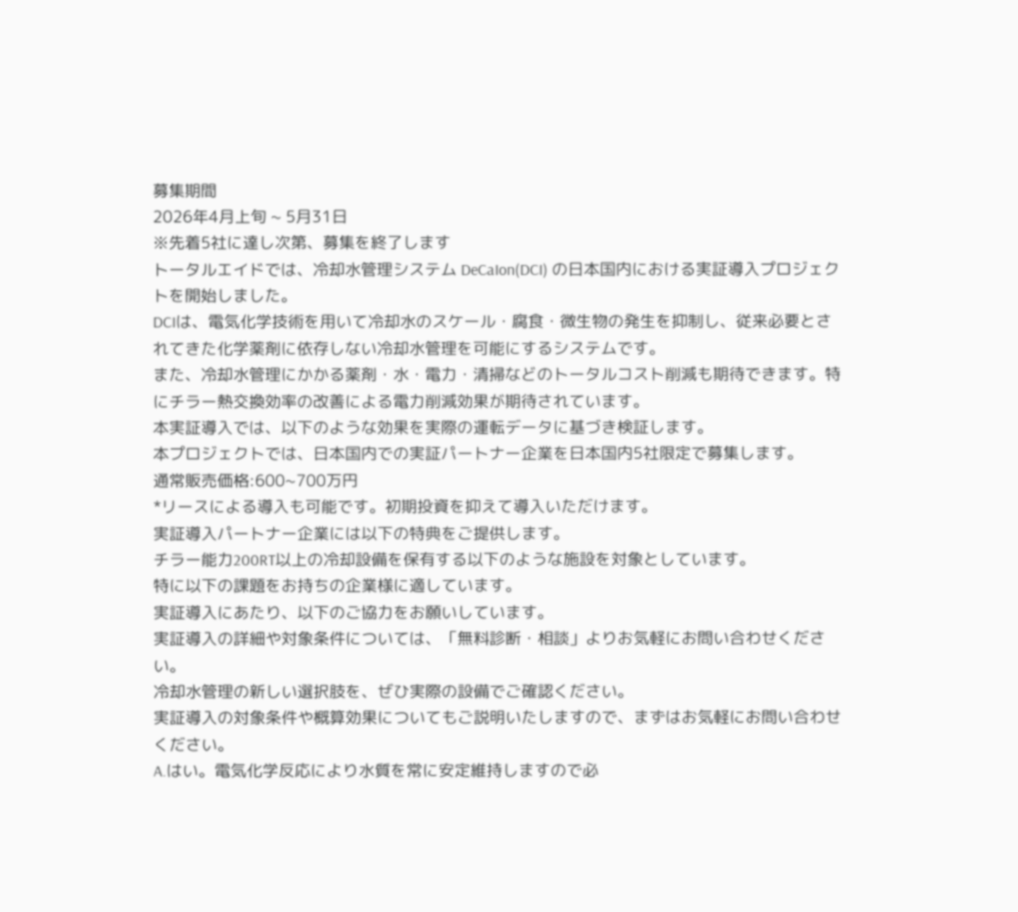募集期間
2026年4月上旬 ~ 5月31日
※先着5社に達し次第、募集を終了します
トータルエイドでは、冷却水管理システム DeCaIon(DCI) の日本国内における実証導入プロジェクトを開始しました。
DCIは、電気化学技術を用いて冷却水のスケール・腐食・微生物の発生を抑制し、従来必要とされてきた化学薬剤に依存しない冷却水管理を可能にするシステムです。
また、冷却水管理にかかる薬剤・水・電力・清掃などのトータルコスト削減も期待できます。特にチラー熱交換効率の改善による電力削減効果が期待されています。
本実証導入では、以下のような効果を実際の運転データに基づき検証します。
本プロジェクトでは、日本国内での実証パートナー企業を日本国内5社限定で募集します。
通常販売価格:600~700万円
*リースによる導入も可能です。初期投資を抑えて導入いただけます。
実証導入パートナー企業には以下の特典をご提供します。
チラー能力200RT以上の冷却設備を保有する以下のような施設を対象としています。
特に以下の課題をお持ちの企業様に適しています。
実証導入にあたり、以下のご協力をお願いしています。
実証導入の詳細や対象条件については、「無料診断・相談」よりお気軽にお問い合わせください。
冷却水管理の新しい選択肢を、ぜひ実際の設備でご確認ください。
実証導入の対象条件や概算効果についてもご説明いたしますので、まずはお気軽にお問い合わせください。
A.はい。電気化学反応により水質を常に安定維持しますので必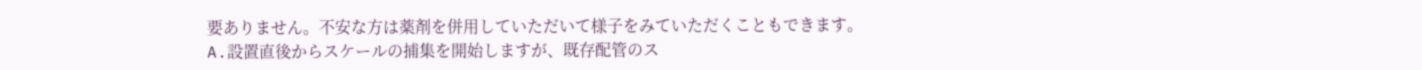要ありません。不安な方は薬剤を併用していただいて様子をみていただくこともできます。
A.設置直後からスケールの捕集を開始しますが、既存配管のス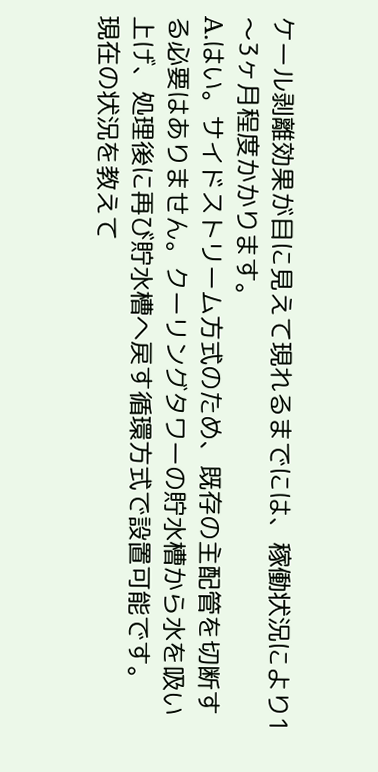ケール剥離効果が目に見えて現れるまでには、稼働状況により1〜3ヶ月程度かかります。
A.はい。サイドストリーム方式のため、既存の主配管を切断する必要はありません。クーリングタワーの貯水槽から水を吸い上げ、処理後に再び貯水槽へ戻す循環方式で設置可能です。
現在の状況を教えて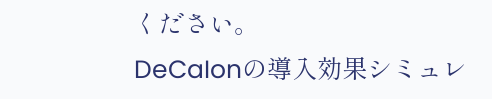ください。
DeCaIonの導入効果シミュレ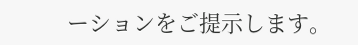ーションをご提示します。